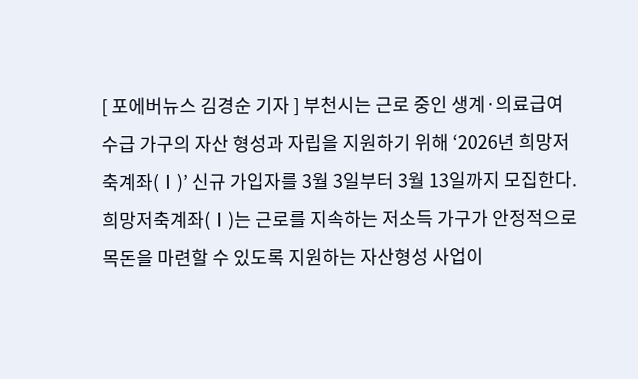[ 포에버뉴스 김경순 기자 ] 부천시는 근로 중인 생계·의료급여 수급 가구의 자산 형성과 자립을 지원하기 위해 ‘2026년 희망저축계좌(Ⅰ)’ 신규 가입자를 3월 3일부터 3월 13일까지 모집한다. 희망저축계좌(Ⅰ)는 근로를 지속하는 저소득 가구가 안정적으로 목돈을 마련할 수 있도록 지원하는 자산형성 사업이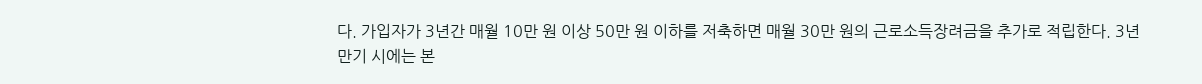다. 가입자가 3년간 매월 10만 원 이상 50만 원 이하를 저축하면 매월 30만 원의 근로소득장려금을 추가로 적립한다. 3년 만기 시에는 본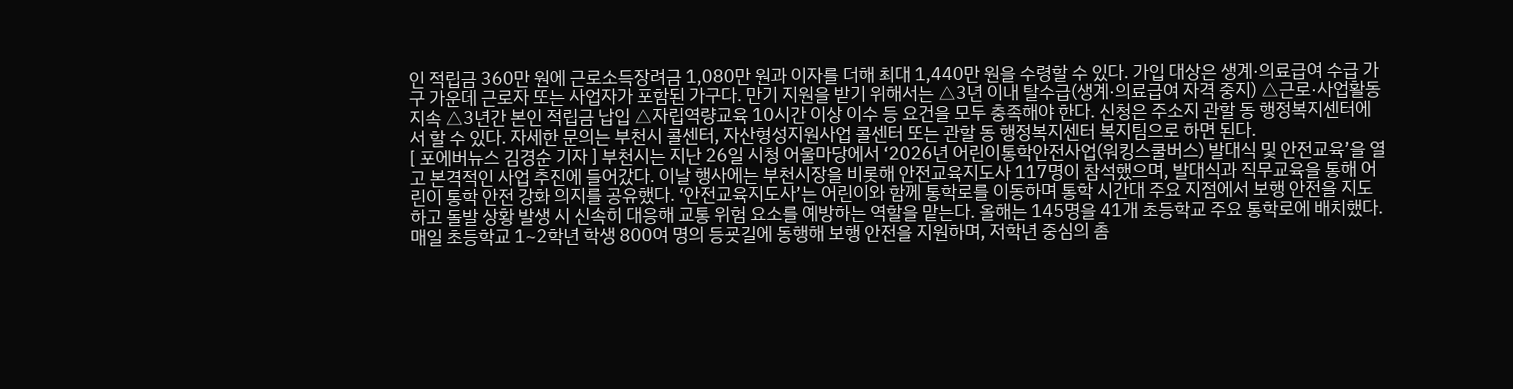인 적립금 360만 원에 근로소득장려금 1,080만 원과 이자를 더해 최대 1,440만 원을 수령할 수 있다. 가입 대상은 생계·의료급여 수급 가구 가운데 근로자 또는 사업자가 포함된 가구다. 만기 지원을 받기 위해서는 △3년 이내 탈수급(생계·의료급여 자격 중지) △근로·사업활동 지속 △3년간 본인 적립금 납입 △자립역량교육 10시간 이상 이수 등 요건을 모두 충족해야 한다. 신청은 주소지 관할 동 행정복지센터에서 할 수 있다. 자세한 문의는 부천시 콜센터, 자산형성지원사업 콜센터 또는 관할 동 행정복지센터 복지팀으로 하면 된다.
[ 포에버뉴스 김경순 기자 ] 부천시는 지난 26일 시청 어울마당에서 ‘2026년 어린이통학안전사업(워킹스쿨버스) 발대식 및 안전교육’을 열고 본격적인 사업 추진에 들어갔다. 이날 행사에는 부천시장을 비롯해 안전교육지도사 117명이 참석했으며, 발대식과 직무교육을 통해 어린이 통학 안전 강화 의지를 공유했다. ‘안전교육지도사’는 어린이와 함께 통학로를 이동하며 통학 시간대 주요 지점에서 보행 안전을 지도하고 돌발 상황 발생 시 신속히 대응해 교통 위험 요소를 예방하는 역할을 맡는다. 올해는 145명을 41개 초등학교 주요 통학로에 배치했다. 매일 초등학교 1~2학년 학생 800여 명의 등굣길에 동행해 보행 안전을 지원하며, 저학년 중심의 촘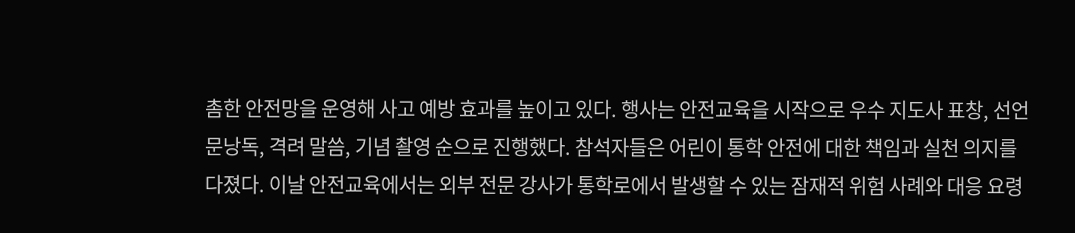촘한 안전망을 운영해 사고 예방 효과를 높이고 있다. 행사는 안전교육을 시작으로 우수 지도사 표창, 선언문낭독, 격려 말씀, 기념 촬영 순으로 진행했다. 참석자들은 어린이 통학 안전에 대한 책임과 실천 의지를 다졌다. 이날 안전교육에서는 외부 전문 강사가 통학로에서 발생할 수 있는 잠재적 위험 사례와 대응 요령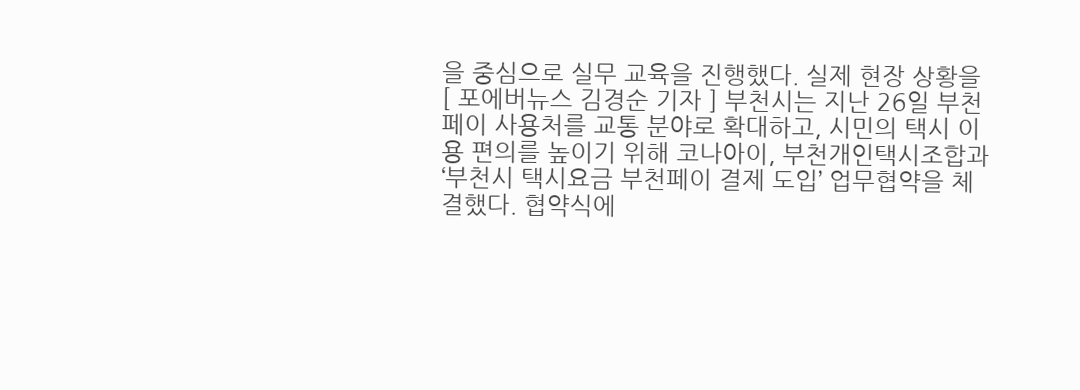을 중심으로 실무 교육을 진행했다. 실제 현장 상황을
[ 포에버뉴스 김경순 기자 ] 부천시는 지난 26일 부천페이 사용처를 교통 분야로 확대하고, 시민의 택시 이용 편의를 높이기 위해 코나아이, 부천개인택시조합과 ‘부천시 택시요금 부천페이 결제 도입’ 업무협약을 체결했다. 협약식에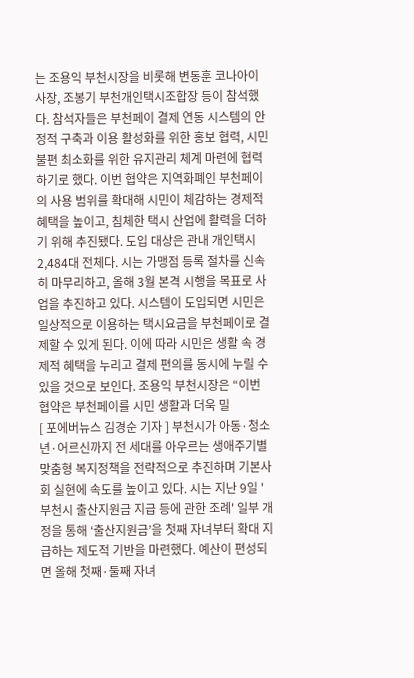는 조용익 부천시장을 비롯해 변동훈 코나아이 사장, 조봉기 부천개인택시조합장 등이 참석했다. 참석자들은 부천페이 결제 연동 시스템의 안정적 구축과 이용 활성화를 위한 홍보 협력, 시민 불편 최소화를 위한 유지관리 체계 마련에 협력하기로 했다. 이번 협약은 지역화폐인 부천페이의 사용 범위를 확대해 시민이 체감하는 경제적 혜택을 높이고, 침체한 택시 산업에 활력을 더하기 위해 추진됐다. 도입 대상은 관내 개인택시 2,484대 전체다. 시는 가맹점 등록 절차를 신속히 마무리하고, 올해 3월 본격 시행을 목표로 사업을 추진하고 있다. 시스템이 도입되면 시민은 일상적으로 이용하는 택시요금을 부천페이로 결제할 수 있게 된다. 이에 따라 시민은 생활 속 경제적 혜택을 누리고 결제 편의를 동시에 누릴 수 있을 것으로 보인다. 조용익 부천시장은 “이번 협약은 부천페이를 시민 생활과 더욱 밀
[ 포에버뉴스 김경순 기자 ] 부천시가 아동·청소년·어르신까지 전 세대를 아우르는 생애주기별 맞춤형 복지정책을 전략적으로 추진하며 기본사회 실현에 속도를 높이고 있다. 시는 지난 9일 '부천시 출산지원금 지급 등에 관한 조례' 일부 개정을 통해 ‘출산지원금’을 첫째 자녀부터 확대 지급하는 제도적 기반을 마련했다. 예산이 편성되면 올해 첫째·둘째 자녀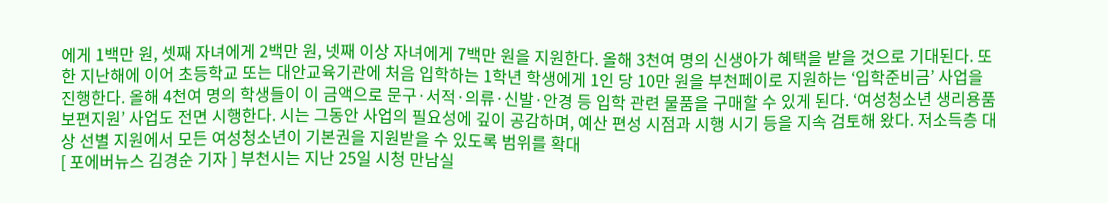에게 1백만 원, 셋째 자녀에게 2백만 원, 넷째 이상 자녀에게 7백만 원을 지원한다. 올해 3천여 명의 신생아가 혜택을 받을 것으로 기대된다. 또한 지난해에 이어 초등학교 또는 대안교육기관에 처음 입학하는 1학년 학생에게 1인 당 10만 원을 부천페이로 지원하는 ‘입학준비금’ 사업을 진행한다. 올해 4천여 명의 학생들이 이 금액으로 문구·서적·의류·신발·안경 등 입학 관련 물품을 구매할 수 있게 된다. ‘여성청소년 생리용품 보편지원’ 사업도 전면 시행한다. 시는 그동안 사업의 필요성에 깊이 공감하며, 예산 편성 시점과 시행 시기 등을 지속 검토해 왔다. 저소득층 대상 선별 지원에서 모든 여성청소년이 기본권을 지원받을 수 있도록 범위를 확대
[ 포에버뉴스 김경순 기자 ] 부천시는 지난 25일 시청 만남실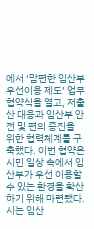에서 ‘맘편한 임산부 우선이용 제도’ 업무협약식을 열고, 저출산 대응과 임산부 안전 및 편의 증진을 위한 협력체계를 구축했다. 이번 협약은 시민 일상 속에서 임산부가 우선 이용할 수 있는 환경을 확산하기 위해 마련됐다. 시는 임산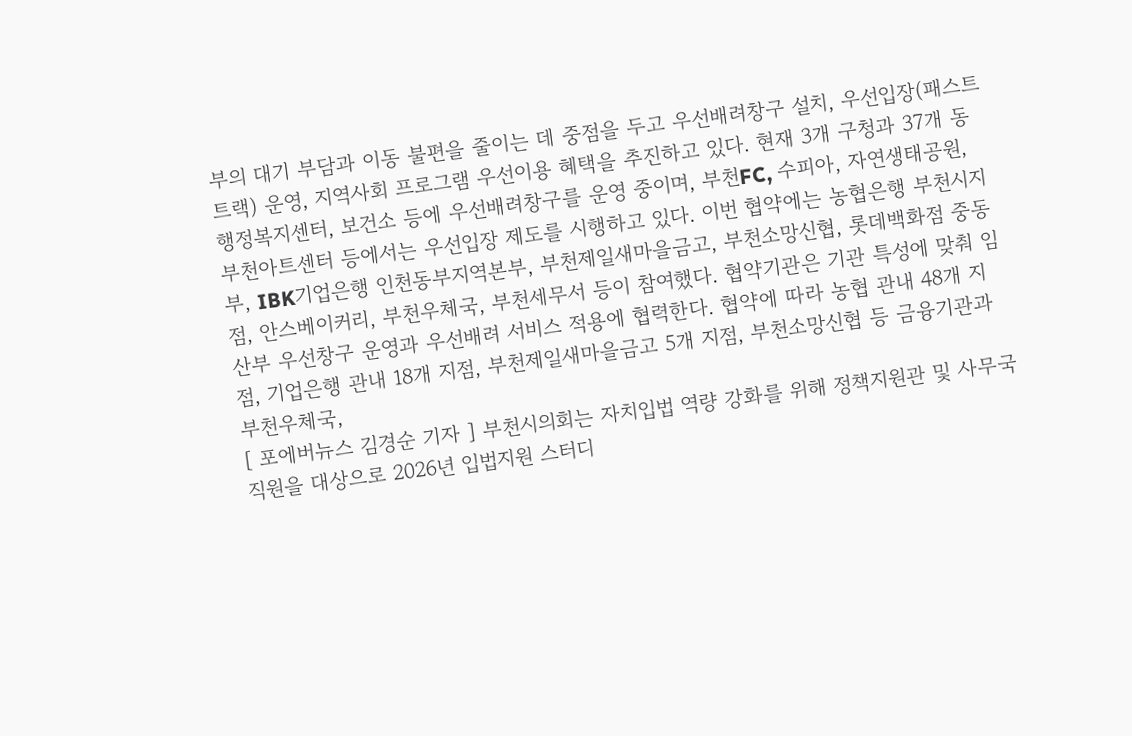부의 대기 부담과 이동 불편을 줄이는 데 중점을 두고 우선배려창구 설치, 우선입장(패스트트랙) 운영, 지역사회 프로그램 우선이용 혜택을 추진하고 있다. 현재 3개 구청과 37개 동 행정복지센터, 보건소 등에 우선배려창구를 운영 중이며, 부천FC, 수피아, 자연생태공원, 부천아트센터 등에서는 우선입장 제도를 시행하고 있다. 이번 협약에는 농협은행 부천시지부, IBK기업은행 인천동부지역본부, 부천제일새마을금고, 부천소망신협, 롯데백화점 중동점, 안스베이커리, 부천우체국, 부천세무서 등이 참여했다. 협약기관은 기관 특성에 맞춰 임산부 우선창구 운영과 우선배려 서비스 적용에 협력한다. 협약에 따라 농협 관내 48개 지점, 기업은행 관내 18개 지점, 부천제일새마을금고 5개 지점, 부천소망신협 등 금융기관과 부천우체국,
[ 포에버뉴스 김경순 기자 ] 부천시의회는 자치입법 역량 강화를 위해 정책지원관 및 사무국 직원을 대상으로 2026년 입법지원 스터디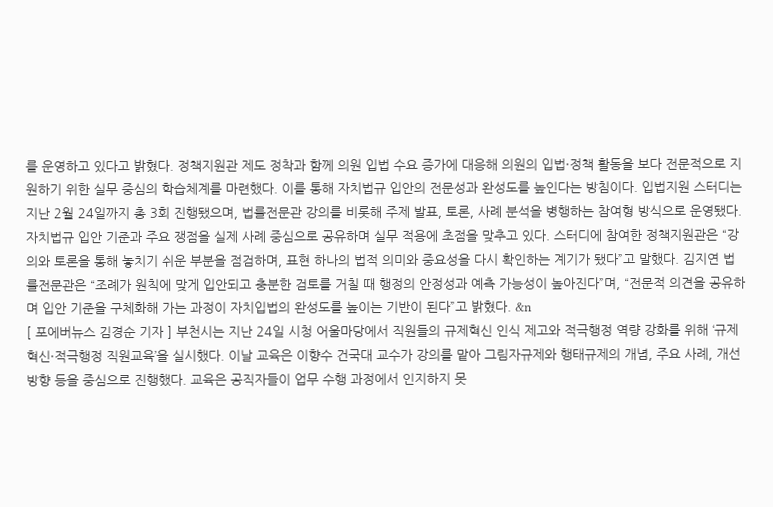를 운영하고 있다고 밝혔다. 정책지원관 제도 정착과 함께 의원 입법 수요 증가에 대응해 의원의 입법·정책 활동을 보다 전문적으로 지원하기 위한 실무 중심의 학습체계를 마련했다. 이를 통해 자치법규 입안의 전문성과 완성도를 높인다는 방침이다. 입법지원 스터디는 지난 2월 24일까지 총 3회 진행됐으며, 법률전문관 강의를 비롯해 주제 발표, 토론, 사례 분석을 병행하는 참여형 방식으로 운영됐다. 자치법규 입안 기준과 주요 쟁점을 실제 사례 중심으로 공유하며 실무 적용에 초점을 맞추고 있다. 스터디에 참여한 정책지원관은 “강의와 토론을 통해 놓치기 쉬운 부분을 점검하며, 표현 하나의 법적 의미와 중요성을 다시 확인하는 계기가 됐다”고 말했다. 김지연 법률전문관은 “조례가 원칙에 맞게 입안되고 충분한 검토를 거칠 때 행정의 안정성과 예측 가능성이 높아진다”며, “전문적 의견을 공유하며 입안 기준을 구체화해 가는 과정이 자치입법의 완성도를 높이는 기반이 된다”고 밝혔다. &n
[ 포에버뉴스 김경순 기자 ] 부천시는 지난 24일 시청 어울마당에서 직원들의 규제혁신 인식 제고와 적극행정 역량 강화를 위해 ‘규제혁신·적극행정 직원교육’을 실시했다. 이날 교육은 이향수 건국대 교수가 강의를 맡아 그림자규제와 행태규제의 개념, 주요 사례, 개선 방향 등을 중심으로 진행했다. 교육은 공직자들이 업무 수행 과정에서 인지하지 못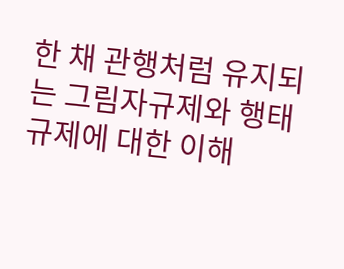한 채 관행처럼 유지되는 그림자규제와 행태규제에 대한 이해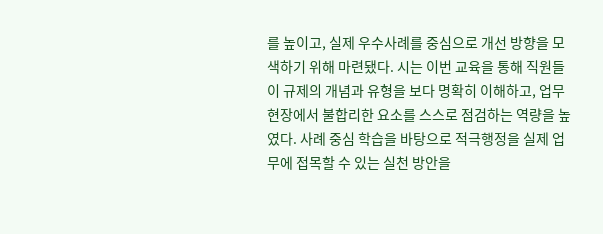를 높이고, 실제 우수사례를 중심으로 개선 방향을 모색하기 위해 마련됐다. 시는 이번 교육을 통해 직원들이 규제의 개념과 유형을 보다 명확히 이해하고, 업무 현장에서 불합리한 요소를 스스로 점검하는 역량을 높였다. 사례 중심 학습을 바탕으로 적극행정을 실제 업무에 접목할 수 있는 실천 방안을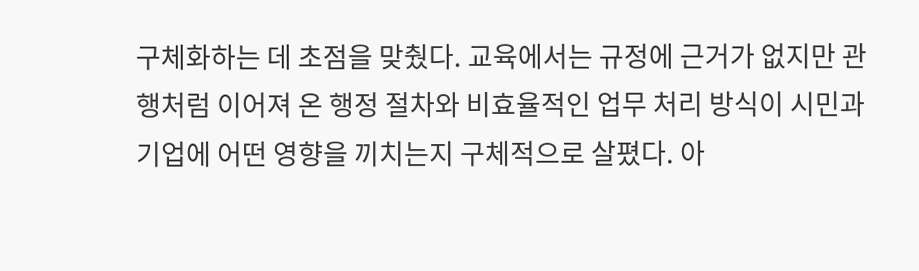구체화하는 데 초점을 맞췄다. 교육에서는 규정에 근거가 없지만 관행처럼 이어져 온 행정 절차와 비효율적인 업무 처리 방식이 시민과 기업에 어떤 영향을 끼치는지 구체적으로 살폈다. 아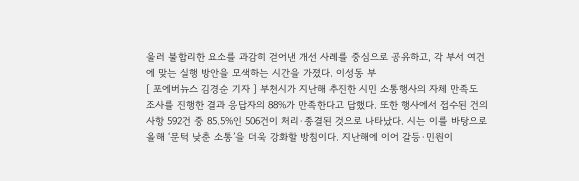울러 불합리한 요소를 과감히 걷어낸 개선 사례를 중심으로 공유하고, 각 부서 여건에 맞는 실행 방안을 모색하는 시간을 가졌다. 이성동 부
[ 포에버뉴스 김경순 기자 ] 부천시가 지난해 추진한 시민 소통행사의 자체 만족도 조사를 진행한 결과 응답자의 88%가 만족한다고 답했다. 또한 행사에서 접수된 건의 사항 592건 중 85.5%인 506건이 처리·종결된 것으로 나타났다. 시는 이를 바탕으로 올해 ‘문턱 낮춘 소통’을 더욱 강화할 방침이다. 지난해에 이어 갈등·민원이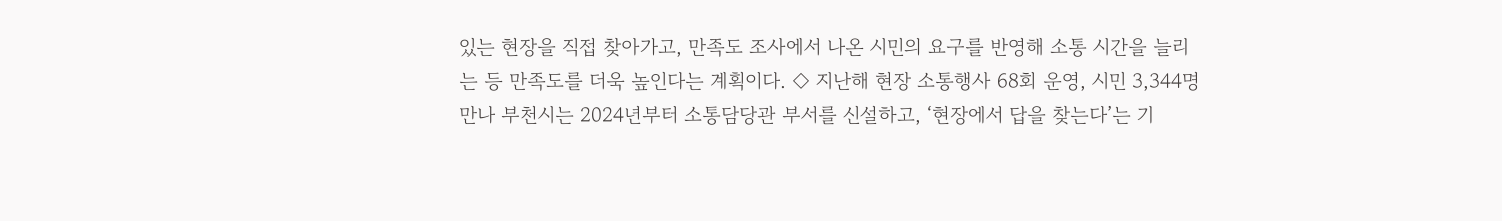있는 현장을 직접 찾아가고, 만족도 조사에서 나온 시민의 요구를 반영해 소통 시간을 늘리는 등 만족도를 더욱 높인다는 계획이다. ◇ 지난해 현장 소통행사 68회 운영, 시민 3,344명 만나 부천시는 2024년부터 소통담당관 부서를 신설하고, ‘현장에서 답을 찾는다’는 기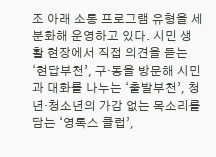조 아래 소통 프로그램 유형을 세분화해 운영하고 있다. 시민 생활 현장에서 직접 의견을 듣는 ‘현답부천’, 구·동을 방문해 시민과 대화를 나누는 ‘출발부천’, 청년·청소년의 가감 없는 목소리를 담는 ‘영톡스 클럽’,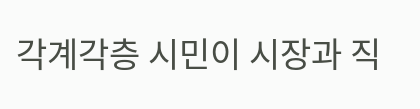각계각층 시민이 시장과 직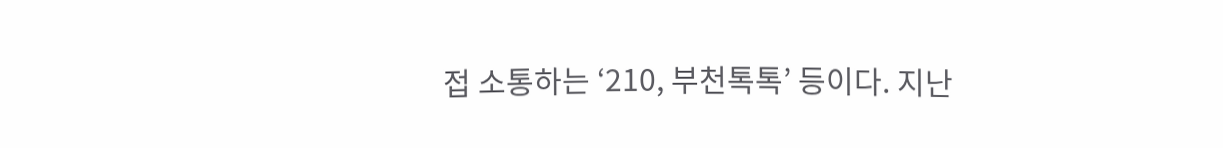접 소통하는 ‘210, 부천톡톡’ 등이다. 지난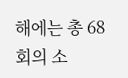해에는 총 68회의 소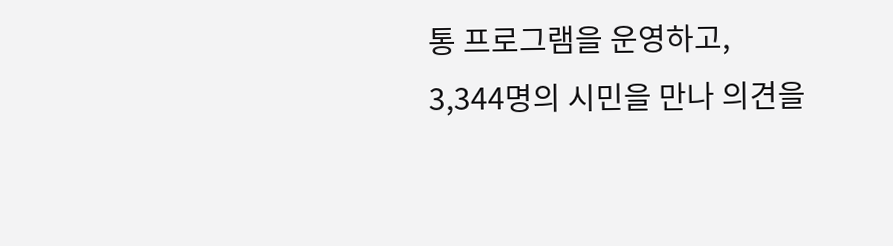통 프로그램을 운영하고, 3,344명의 시민을 만나 의견을